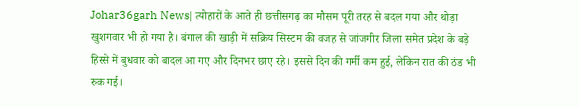Johar36garh News| त्योहारों के आते ही छत्तीसगढ़ का मौसम पूरी तरह से बदल गया और थोड़ा खुशगवार भी हो गया है। बंगाल की खाड़ी में सक्रिय सिस्टम की वजह से जांजगीर जिला समेत प्रदेश के बड़े हिस्से में बुधवार को बादल आ गए और दिनभर छाए रहे। इससे दिन की गर्मी कम हुई, लेकिन रात की ठंड भी रुक गई।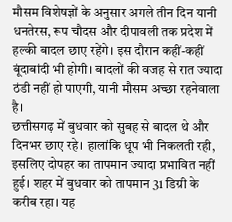मौसम विशेषज्ञों के अनुसार अगले तीन दिन यानी धनतेरस, रूप चौदस और दीपावली तक प्रदेश में हल्की बादल छाए रहेंगे। इस दौरान कहीं-कहीं बूंदाबांदी भी होगी। बादलों की वजह से रात ज्यादा ठंडी नहीं हो पाएगी, यानी मौसम अच्छा रहनेवाला है।
छत्तीसगढ़ में बुधवार को सुबह से बादल थे और दिनभर छाए रहे। हालांकि धूप भी निकलती रही, इसलिए दोपहर का तापमान ज्यादा प्रभावित नहीं हुई। शहर में बुधवार को तापमान 31 डिग्री के करीब रहा। यह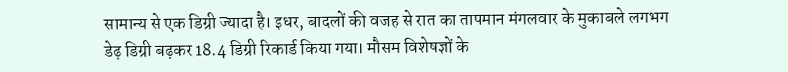सामान्य से एक डिग्री ज्यादा है। इधर, बादलों की वजह से रात का तापमान मंगलवार के मुकाबले लगभग डेढ़ डिग्री बढ़कर 18.4 डिग्री रिकार्ड किया गया। मौसम विशेषज्ञों के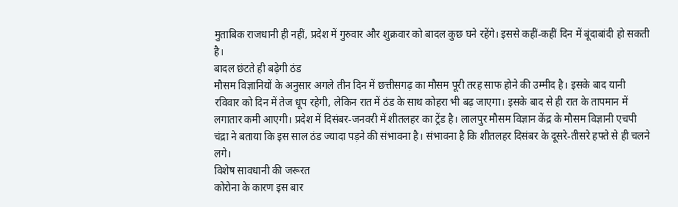मुताबिक राजधानी ही नहीं, प्रदेश में गुरुवार और शुक्रवार को बादल कुछ घने रहेंगे। इससे कहीं-कहीं दिन में बूंदाबांदी हो सकती है।
बादल छंटते ही बढ़ेगी ठंड
मौसम विज्ञानियों के अनुसार अगले तीन दिन में छत्तीसगढ़ का मौसम पूरी तरह साफ होने की उम्मीद है। इसके बाद यानी रविवार को दिन में तेज धूप रहेगी, लेकिन रात में ठंड के साथ कोहरा भी बढ़ जाएगा। इसके बाद से ही रात के तापमान में लगातार कमी आएगी। प्रदेश में दिसंबर-जनवरी में शीतलहर का ट्रेंड है। लालपुर मौसम विज्ञान केंद्र के मौसम विज्ञानी एचपी चंद्रा ने बताया कि इस साल ठंड ज्यादा पड़ने की संभावना है। संभावना है कि शीतलहर दिसंबर के दूसरे-तीसरे हफ्ते से ही चलने लगे।
विशेष सावधानी की जरूरत
कोरोना के कारण इस बार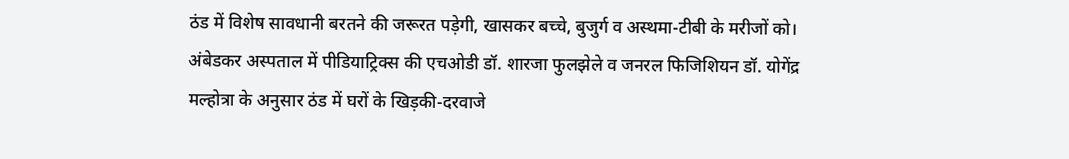ठंड में विशेष सावधानी बरतने की जरूरत पड़ेगी, खासकर बच्चे, बुजुर्ग व अस्थमा-टीबी के मरीजों को। अंबेडकर अस्पताल में पीडियाट्रिक्स की एचओडी डॉ. शारजा फुलझेले व जनरल फिजिशियन डॉ. योगेंद्र मल्होत्रा के अनुसार ठंड में घरों के खिड़की-दरवाजे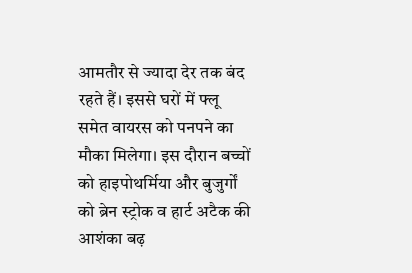आमतौर से ज्यादा देर तक बंद रहते हैं। इससे घरों में फ्लू समेत वायरस को पनपने का मौका मिलेगा। इस दौरान बच्चों को हाइपोथर्मिया और बुजुर्गों को ब्रेन स्ट्रोक व हार्ट अटैक की आशंका बढ़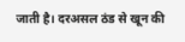जाती है। दरअसल ठंड से खून की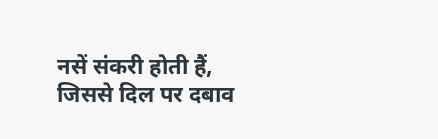नसें संकरी होती हैं, जिससे दिल पर दबाव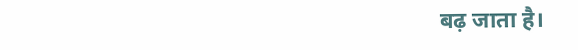बढ़ जाता है।